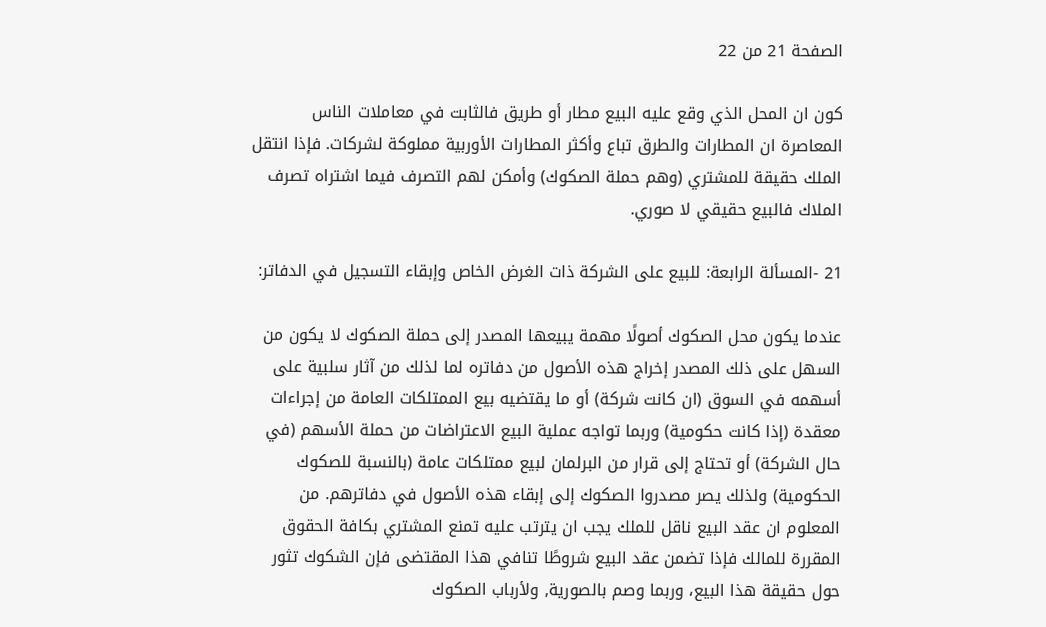الصفحة 21 من 22

كون ان المحل الذي وقع عليه البيع مطار أو طريق فالثابت في معاملات الناس المعاصرة ان المطارات والطرق تباع وأكثر المطارات الأوربية مملوكة لشركات. فإذا انتقل الملك حقيقة للمشتري (وهم حملة الصكوك) وأمكن لهم التصرف فيما اشتراه تصرف الملاك فالبيع حقيقي لا صوري.

21 -المسألة الرابعة: للبيع على الشركة ذات الغرض الخاص وإبقاء التسجيل في الدفاتر:

عندما يكون محل الصكوك أصولًا مهمة يبيعها المصدر إلى حملة الصكوك لا يكون من السهل على ذلك المصدر إخراج هذه الأصول من دفاتره لما لذلك من آثار سلبية على أسهمه في السوق (ان كانت شركة) أو ما يقتضيه بيع الممتلكات العامة من إجراءات معقدة (إذا كانت حكومية) وربما تواجه عملية البيع الاعتراضات من حملة الأسهم (في حال الشركة) أو تحتاج إلى قرار من البرلمان لبيع ممتلكات عامة (بالنسبة للصكوك الحكومية) ولذلك يصر مصدروا الصكوك إلى إبقاء هذه الأصول في دفاترهم. من المعلوم ان عقد البيع ناقل للملك يجب ان يترتب عليه تمنع المشتري بكافة الحقوق المقررة للمالك فإذا تضمن عقد البيع شروطًا تنافي هذا المقتضى فإن الشكوك تثور حول حقيقة هذا البيع، وربما وصم بالصورية, ولأرباب الصكوك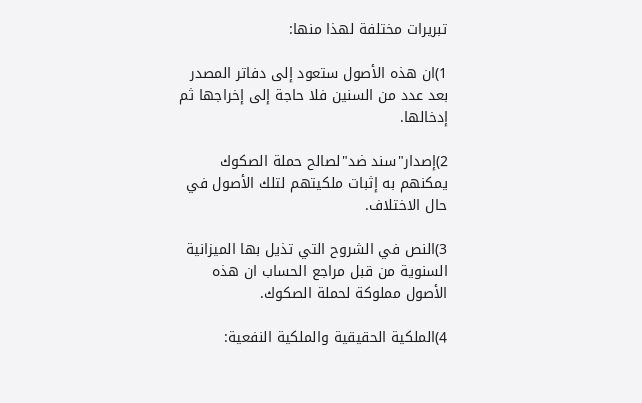تبريرات مختلفة لهذا منها:

1)ان هذه الأصول ستعود إلى دفاتر المصدر بعد عدد من السنين فلا حاجة إلى إخراجها ثم إدخالها.

2)إصدار"سند ضد"لصالح حملة الصكوك يمكنهم به إثبات ملكيتهم لتلك الأصول في حال الاختلاف.

3)النص في الشروح التي تذيل بها الميزانية السنوية من قبل مراجع الحساب ان هذه الأصول مملوكة لحملة الصكوك.

4)الملكية الحقيقية والملكية النفعية: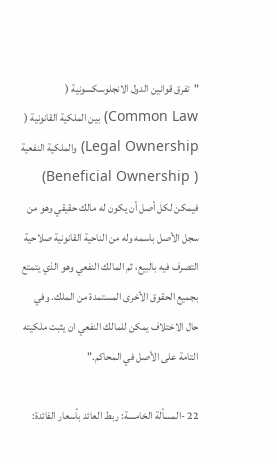"تفرق قوانين الدول الانجلوسكسونية ( Common Law) بين الملكية القانونية ( Legal Ownership) والملكية النفعية ( Beneficial Ownership) فيمكن لكل أصل أن يكون له مالك حقيقي وهو من سجل الأصل باسمه وله من الناحية القانونية صلاحية التصرف فيه بالبيع، ثم المالك النفعي وهو الذي يتمتع بجميع الحقوق الأخرى المستمدة من الملك. وفي حال الاختلاف يمكن للمالك النفعي ان يثبت ملكيته التامة على الأصل في المحاكم."

22 -المسألة الخامسة: ربط العائد بأسعار الفائدة: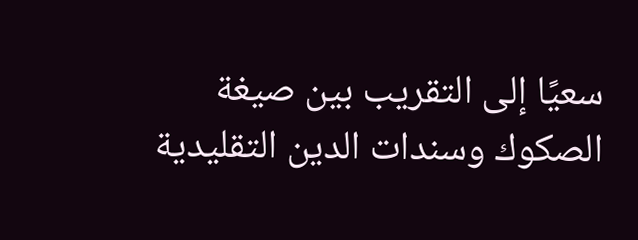سعيًا إلى التقريب بين صيغة الصكوك وسندات الدين التقليدية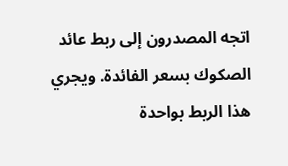اتجه المصدرون إلى ربط عائد الصكوك بسعر الفائدة. ويجري هذا الربط بواحدة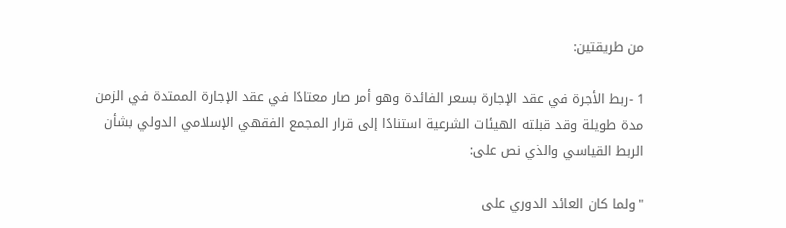من طريقتين:

1 -ربط الأجرة في عقد الإجارة بسعر الفائدة وهو أمر صار معتادًا في عقد الإجارة الممتدة في الزمن مدة طويلة وقد قبلته الهيئات الشرعية استنادًا إلى قرار المجمع الفقهي الإسلامي الدولي بشأن الربط القياسي والذي نص على:

"ولما كان العائد الدوري على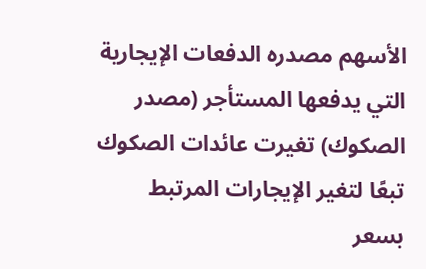الأسهم مصدره الدفعات الإيجارية التي يدفعها المستأجر (مصدر الصكوك) تغيرت عائدات الصكوك تبعًا لتغير الإيجارات المرتبط بسعر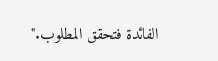الفائدة فتحقق المطلوب."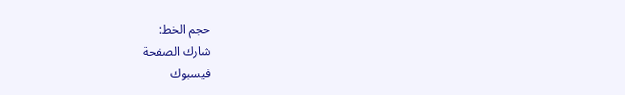حجم الخط:
شارك الصفحة
فيسبوك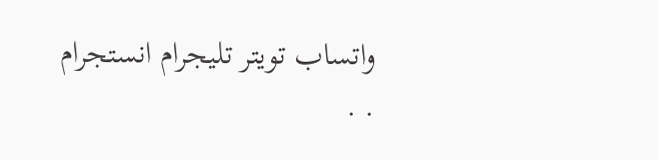واتساب تويتر تليجرام انستجرام
. .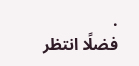.
فضلًا انتظر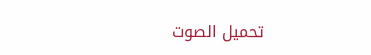تحميل الصوت